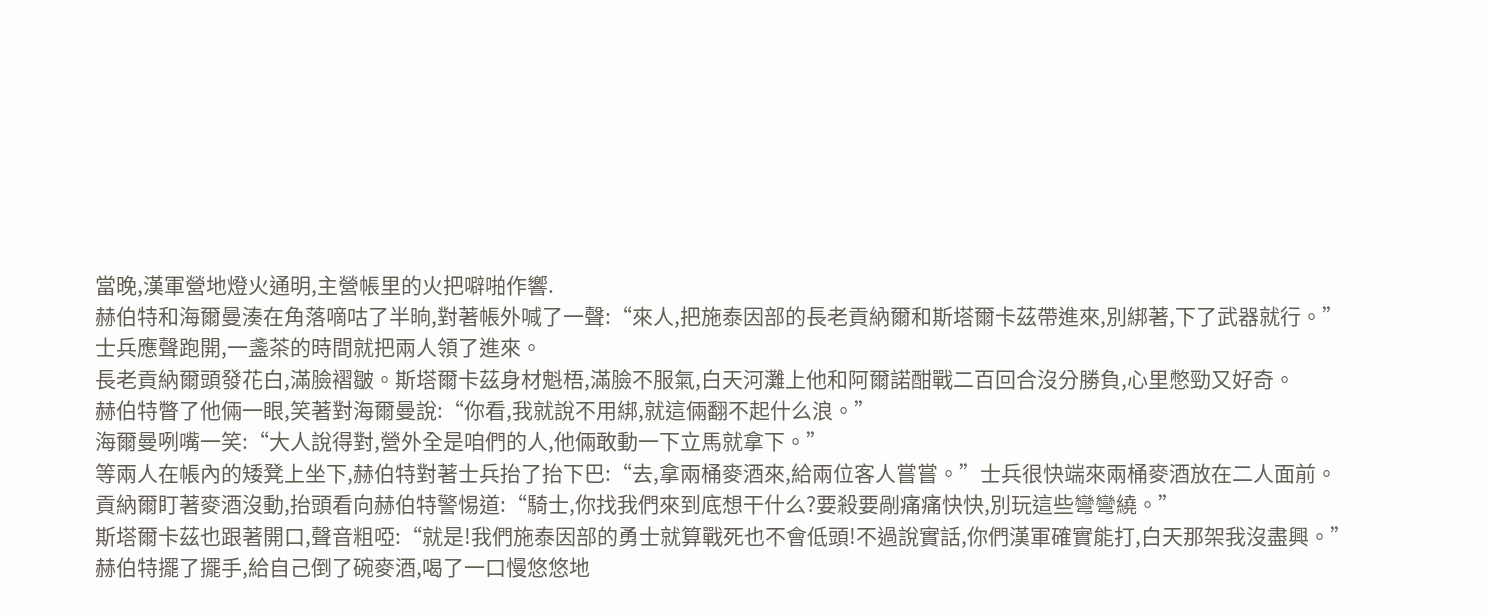當晚,漢軍營地燈火通明,主營帳里的火把噼啪作響.
赫伯特和海爾曼湊在角落嘀咕了半晌,對著帳外喊了一聲:“來人,把施泰因部的長老貢納爾和斯塔爾卡茲帶進來,別綁著,下了武器就行。”
士兵應聲跑開,一盞茶的時間就把兩人領了進來。
長老貢納爾頭發花白,滿臉褶皺。斯塔爾卡茲身材魁梧,滿臉不服氣,白天河灘上他和阿爾諾酣戰二百回合沒分勝負,心里憋勁又好奇。
赫伯特瞥了他倆一眼,笑著對海爾曼說:“你看,我就說不用綁,就這倆翻不起什么浪。”
海爾曼咧嘴一笑:“大人說得對,營外全是咱們的人,他倆敢動一下立馬就拿下。”
等兩人在帳內的矮凳上坐下,赫伯特對著士兵抬了抬下巴:“去,拿兩桶麥酒來,給兩位客人嘗嘗。”士兵很快端來兩桶麥酒放在二人面前。
貢納爾盯著麥酒沒動,抬頭看向赫伯特警惕道:“騎士,你找我們來到底想干什么?要殺要剮痛痛快快,別玩這些彎彎繞。”
斯塔爾卡茲也跟著開口,聲音粗啞:“就是!我們施泰因部的勇士就算戰死也不會低頭!不過說實話,你們漢軍確實能打,白天那架我沒盡興。”
赫伯特擺了擺手,給自己倒了碗麥酒,喝了一口慢悠悠地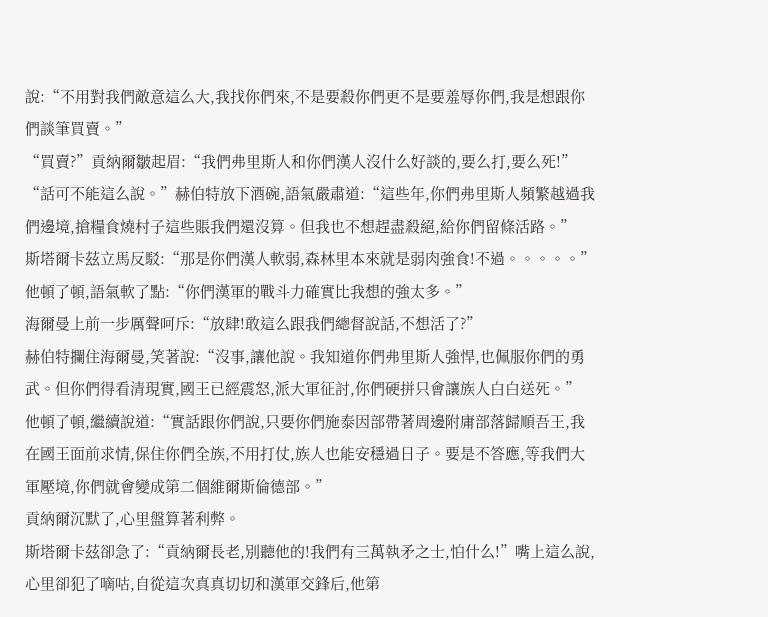說:“不用對我們敵意這么大,我找你們來,不是要殺你們更不是要羞辱你們,我是想跟你們談筆買賣。”
“買賣?”貢納爾皺起眉:“我們弗里斯人和你們漢人沒什么好談的,要么打,要么死!”
“話可不能這么說。”赫伯特放下酒碗,語氣嚴肅道:“這些年,你們弗里斯人頻繁越過我們邊境,搶糧食燒村子這些賬我們還沒算。但我也不想趕盡殺絕,給你們留條活路。”
斯塔爾卡茲立馬反駁:“那是你們漢人軟弱,森林里本來就是弱肉強食!不過。。。。。”他頓了頓,語氣軟了點:“你們漢軍的戰斗力確實比我想的強太多。”
海爾曼上前一步厲聲呵斥:“放肆!敢這么跟我們總督說話,不想活了?”
赫伯特攔住海爾曼,笑著說:“沒事,讓他說。我知道你們弗里斯人強悍,也佩服你們的勇武。但你們得看清現實,國王已經震怒,派大軍征討,你們硬拼只會讓族人白白送死。”
他頓了頓,繼續說道:“實話跟你們說,只要你們施泰因部帶著周邊附庸部落歸順吾王,我在國王面前求情,保住你們全族,不用打仗,族人也能安穩過日子。要是不答應,等我們大軍壓境,你們就會變成第二個維爾斯倫德部。”
貢納爾沉默了,心里盤算著利弊。
斯塔爾卡茲卻急了:“貢納爾長老,別聽他的!我們有三萬執矛之士,怕什么!”嘴上這么說,心里卻犯了嘀咕,自從這次真真切切和漢軍交鋒后,他第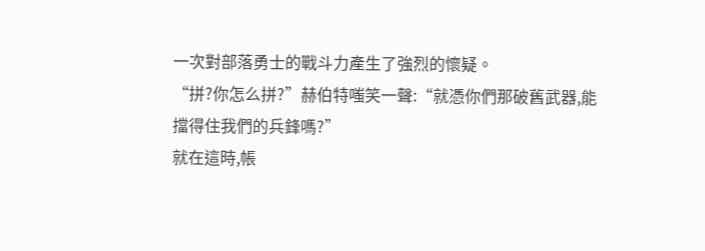一次對部落勇士的戰斗力產生了強烈的懷疑。
“拼?你怎么拼?”赫伯特嗤笑一聲:“就憑你們那破舊武器,能擋得住我們的兵鋒嗎?”
就在這時,帳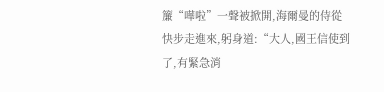簾“嘩啦”一聲被掀開,海爾曼的侍從快步走進來,躬身道:“大人,國王信使到了,有緊急消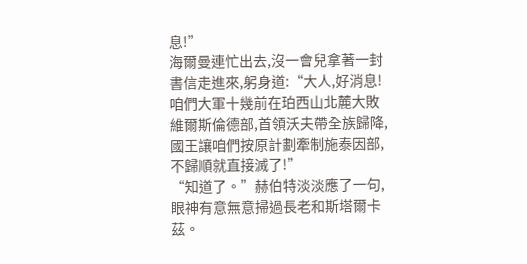息!”
海爾曼連忙出去,沒一會兒拿著一封書信走進來,躬身道:“大人,好消息!咱們大軍十幾前在珀西山北麓大敗維爾斯倫德部,首領沃夫帶全族歸降,國王讓咱們按原計劃牽制施泰因部,不歸順就直接滅了!”
“知道了。”赫伯特淡淡應了一句,眼神有意無意掃過長老和斯塔爾卡茲。